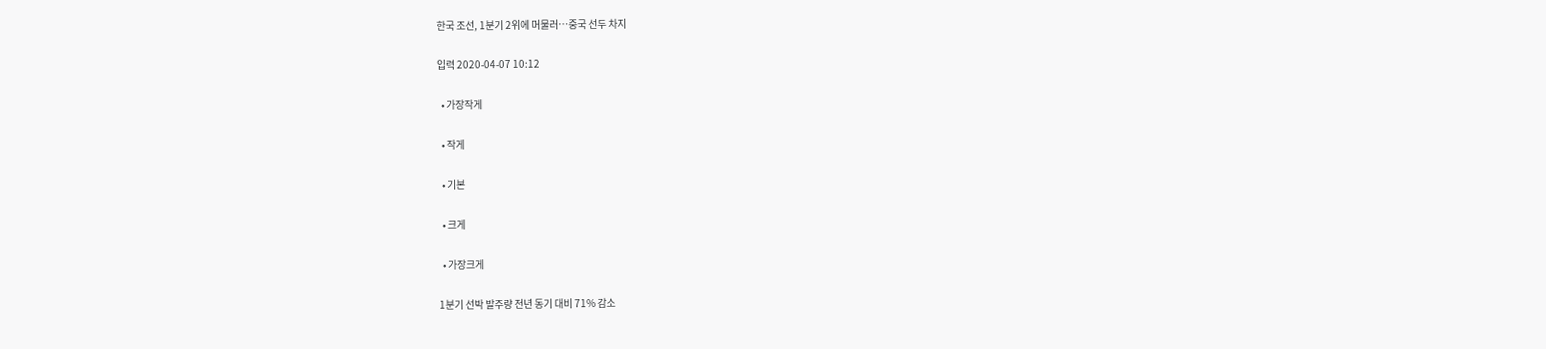한국 조선, 1분기 2위에 머물러…중국 선두 차지

입력 2020-04-07 10:12

  • 가장작게

  • 작게

  • 기본

  • 크게

  • 가장크게

1분기 선박 발주량 전년 동기 대비 71% 감소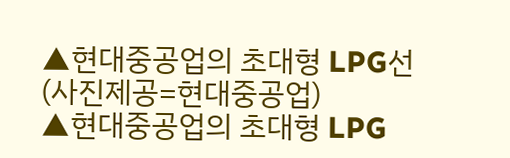▲현대중공업의 초대형 LPG선 (사진제공=현대중공업)
▲현대중공업의 초대형 LPG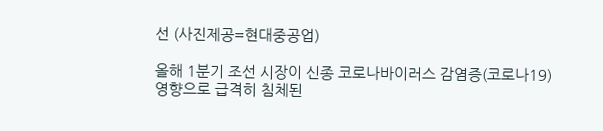선 (사진제공=현대중공업)

올해 1분기 조선 시장이 신종 코로나바이러스 감염증(코로나19) 영향으로 급격히 침체된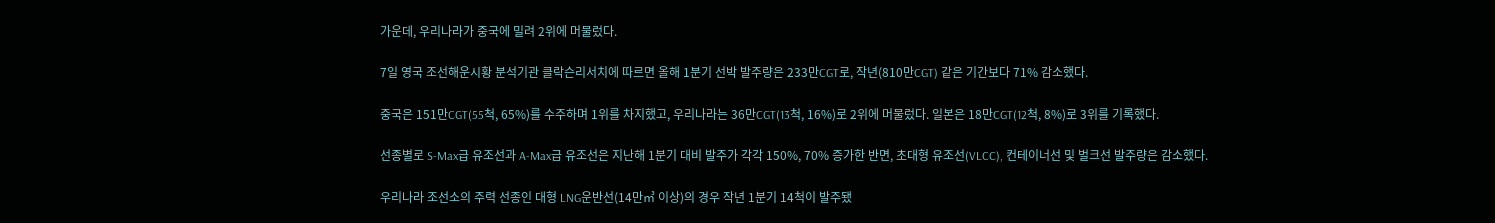가운데, 우리나라가 중국에 밀려 2위에 머물렀다.

7일 영국 조선해운시황 분석기관 클락슨리서치에 따르면 올해 1분기 선박 발주량은 233만CGT로, 작년(810만CGT) 같은 기간보다 71% 감소했다.

중국은 151만CGT(55척, 65%)를 수주하며 1위를 차지했고, 우리나라는 36만CGT(13척, 16%)로 2위에 머물렀다. 일본은 18만CGT(12척, 8%)로 3위를 기록했다.

선종별로 S-Max급 유조선과 A-Max급 유조선은 지난해 1분기 대비 발주가 각각 150%, 70% 증가한 반면, 초대형 유조선(VLCC), 컨테이너선 및 벌크선 발주량은 감소했다.

우리나라 조선소의 주력 선종인 대형 LNG운반선(14만㎥ 이상)의 경우 작년 1분기 14척이 발주됐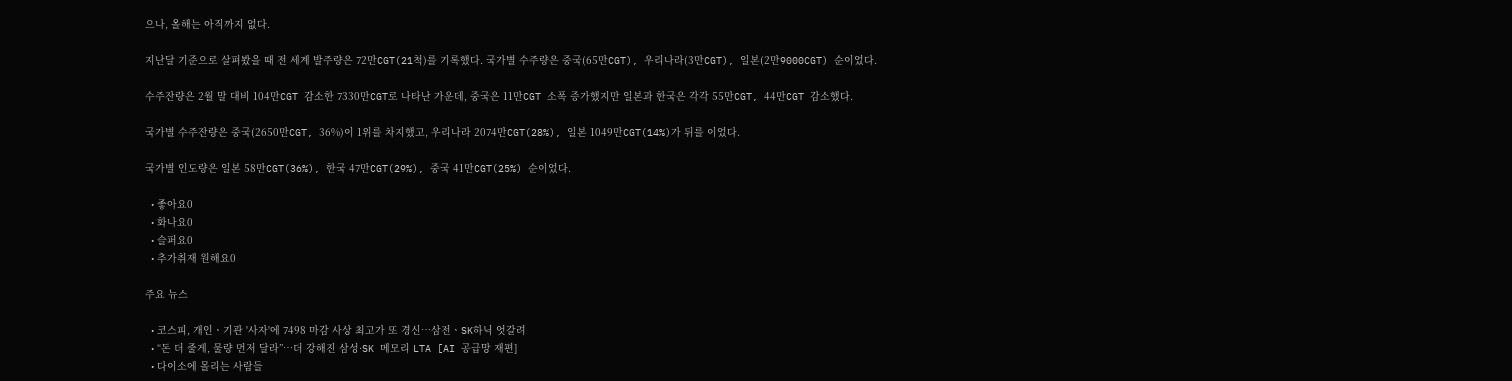으나, 올해는 아직까지 없다.

지난달 기준으로 살펴봤을 때 전 세계 발주량은 72만CGT(21척)를 기록했다. 국가별 수주량은 중국(65만CGT), 우리나라(3만CGT), 일본(2만9000CGT) 순이었다.

수주잔량은 2월 말 대비 104만CGT 감소한 7330만CGT로 나타난 가운데, 중국은 11만CGT 소폭 증가했지만 일본과 한국은 각각 55만CGT, 44만CGT 감소했다.

국가별 수주잔량은 중국(2650만CGT, 36%)이 1위를 차지했고, 우리나라 2074만CGT(28%), 일본 1049만CGT(14%)가 뒤를 이었다.

국가별 인도량은 일본 58만CGT(36%), 한국 47만CGT(29%), 중국 41만CGT(25%) 순이었다.

  • 좋아요0
  • 화나요0
  • 슬퍼요0
  • 추가취재 원해요0

주요 뉴스

  • 코스피, 개인ㆍ기관 '사자'에 7498 마감 사상 최고가 또 경신⋯삼전ㆍSK하닉 엇갈려
  • “돈 더 줄게, 물량 먼저 달라”…더 강해진 삼성·SK 메모리 LTA [AI 공급망 재편]
  • 다이소에 몰리는 사람들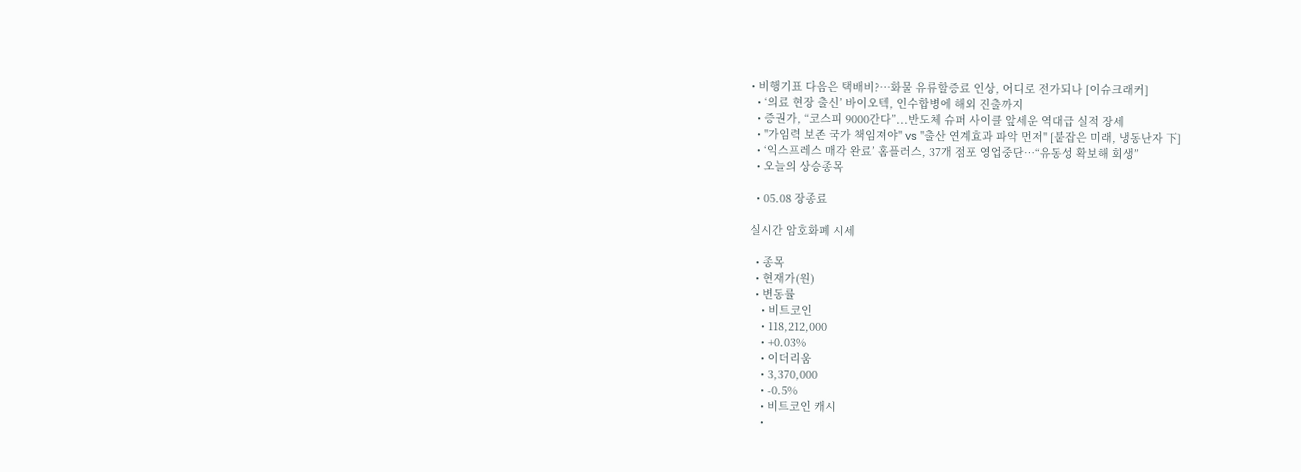• 비행기표 다음은 택배비?⋯화물 유류할증료 인상, 어디로 전가되나 [이슈크래커]
  • ‘의료 현장 출신’ 바이오텍, 인수합병에 해외 진출까지
  • 증권가, “코스피 9000간다”...반도체 슈퍼 사이클 앞세운 역대급 실적 장세
  • "가임력 보존 국가 책임져야" vs "출산 연계효과 파악 먼저" [붙잡은 미래, 냉동난자 下]
  • ‘익스프레스 매각 완료’ 홈플러스, 37개 점포 영업중단⋯“유동성 확보해 회생”
  • 오늘의 상승종목

  • 05.08 장종료

실시간 암호화폐 시세

  • 종목
  • 현재가(원)
  • 변동률
    • 비트코인
    • 118,212,000
    • +0.03%
    • 이더리움
    • 3,370,000
    • -0.5%
    • 비트코인 캐시
    •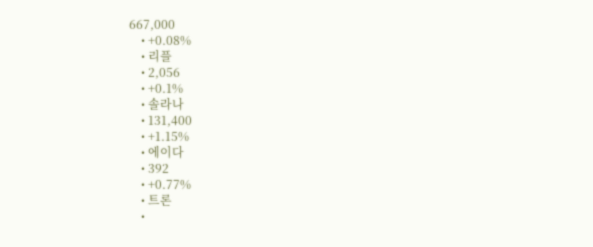667,000
    • +0.08%
    • 리플
    • 2,056
    • +0.1%
    • 솔라나
    • 131,400
    • +1.15%
    • 에이다
    • 392
    • +0.77%
    • 트론
    •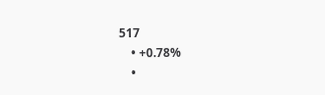517
    • +0.78%
    •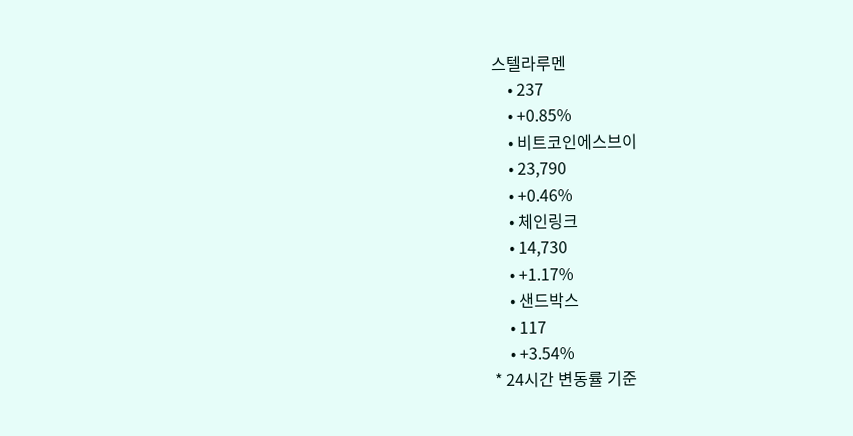스텔라루멘
    • 237
    • +0.85%
    • 비트코인에스브이
    • 23,790
    • +0.46%
    • 체인링크
    • 14,730
    • +1.17%
    • 샌드박스
    • 117
    • +3.54%
* 24시간 변동률 기준